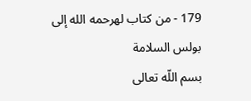179 - من كتاب لهرحمه الله إلى بولس السلامة
بسم اللّه تعالى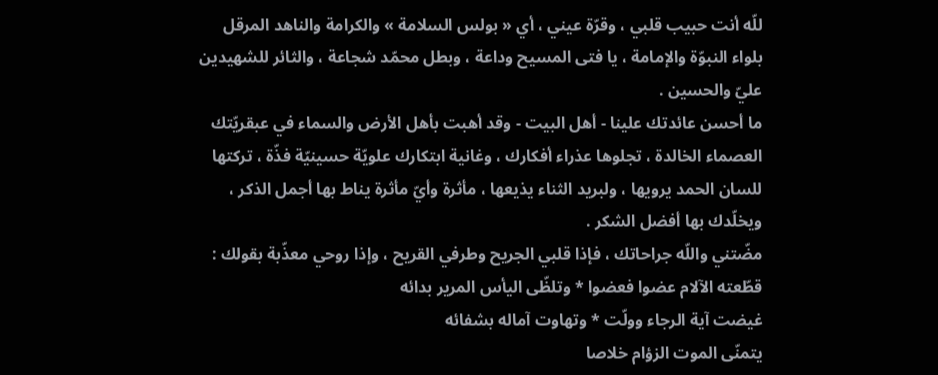للّه أنت حبيب قلبي ، وقرّة عيني ، أي « بولس السلامة » والكرامة والناهد المرقل بلواء النبوّة والإمامة ، يا فتى المسيح وداعة ، وبطل محمّد شجاعة ، والثائر للشهيدين عليّ والحسين .
ما أحسن عائدتك علينا - أهل البيت - وقد أهبت بأهل الأرض والسماء في عبقريّتك العصماء الخالدة ، تجلوها عذراء أفكارك ، وغانية ابتكارك علويّة حسينيّة فذّة ، تركتها للسان الحمد يرويها ، ولبريد الثناء يذيعها ، مأثرة وأيّ مأثرة يناط بها أجمل الذكر ، ويخلّدك بها أفضل الشكر .
مضّتني واللّه جراحاتك ، فإذا قلبي الجريح وطرفي القريح ، وإذا روحي معذّبة بقولك :
قطّعته الآلام عضوا فعضوا * وتلظّى اليأس المرير بدائه
غيضت آية الرجاء وولّت * وتهاوت آماله بشفائه
يتمنّى الموت الزؤام خلاصا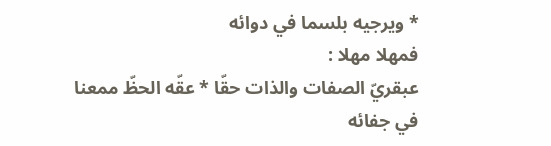* ويرجيه بلسما في دوائه
فمهلا مهلا :
عبقريّ الصفات والذات حقّا * عقّه الحظّ ممعنا في جفائه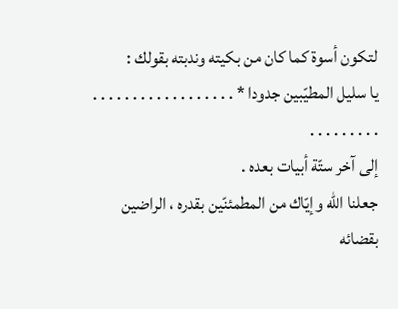لتكون أسوة كما كان من بكيته وندبته بقولك :
يا سليل المطيّبين جدودا * . . . . . . . . . . . . . . . . . . . . . . . . . . .
إلى آخر ستّة أبيات بعده .
جعلنا اللّه وإيّاك من المطمئنّين بقدره ، الراضين بقضائه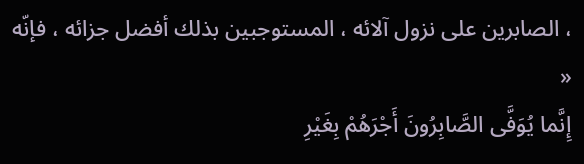، الصابرين على نزول آلائه ، المستوجبين بذلك أفضل جزائه ، فإنّه «
إِنَّما يُوَفَّى الصَّابِرُونَ أَجْرَهُمْ بِغَيْرِ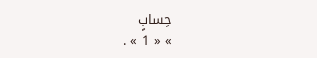حِسابٍ
» « 1 » .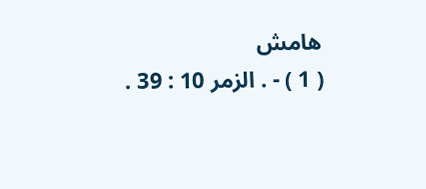هامش
( 1 ) - . الزمر 10 : 39 .